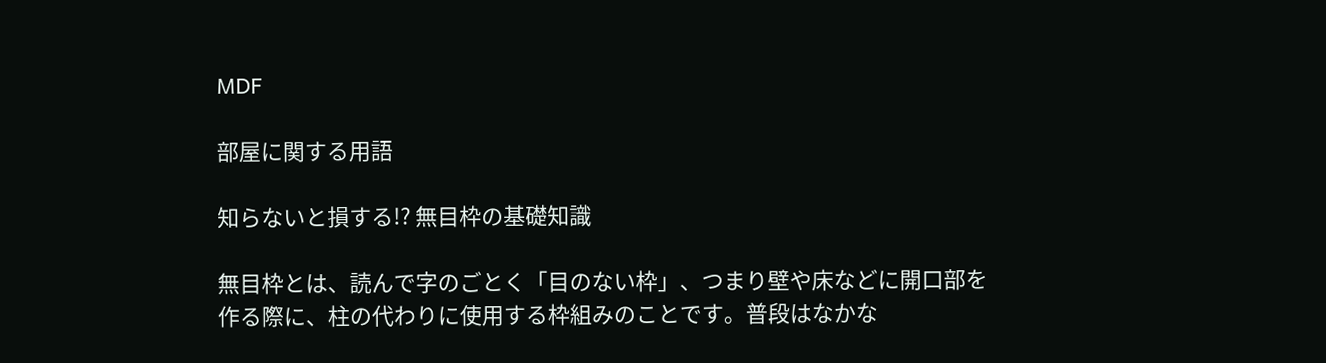MDF

部屋に関する用語

知らないと損する!? 無目枠の基礎知識

無目枠とは、読んで字のごとく「目のない枠」、つまり壁や床などに開口部を作る際に、柱の代わりに使用する枠組みのことです。普段はなかな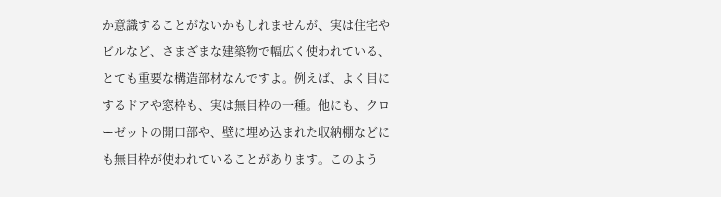か意識することがないかもしれませんが、実は住宅やビルなど、さまざまな建築物で幅広く使われている、とても重要な構造部材なんですよ。例えば、よく目にするドアや窓枠も、実は無目枠の一種。他にも、クローゼットの開口部や、壁に埋め込まれた収納棚などにも無目枠が使われていることがあります。このよう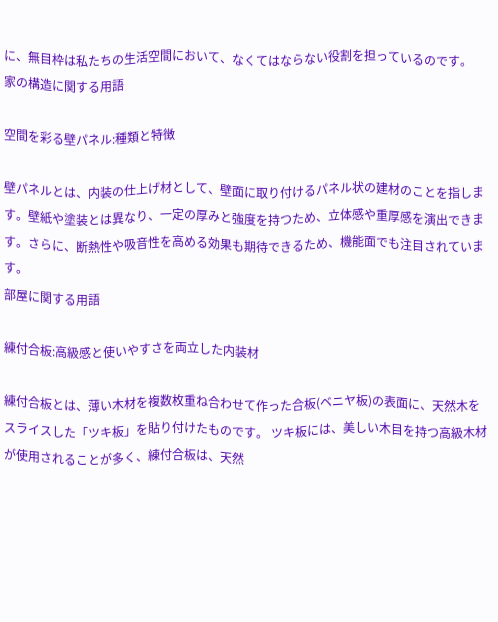に、無目枠は私たちの生活空間において、なくてはならない役割を担っているのです。
家の構造に関する用語

空間を彩る壁パネル:種類と特徴

壁パネルとは、内装の仕上げ材として、壁面に取り付けるパネル状の建材のことを指します。壁紙や塗装とは異なり、一定の厚みと強度を持つため、立体感や重厚感を演出できます。さらに、断熱性や吸音性を高める効果も期待できるため、機能面でも注目されています。
部屋に関する用語

練付合板:高級感と使いやすさを両立した内装材

練付合板とは、薄い木材を複数枚重ね合わせて作った合板(ベニヤ板)の表面に、天然木をスライスした「ツキ板」を貼り付けたものです。 ツキ板には、美しい木目を持つ高級木材が使用されることが多く、練付合板は、天然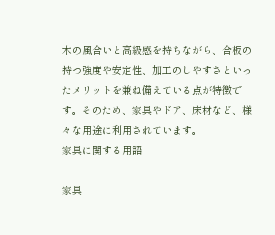木の風合いと高級感を持ちながら、合板の持つ強度や安定性、加工のしやすさといったメリットを兼ね備えている点が特徴です。そのため、家具やドア、床材など、様々な用途に利用されています。
家具に関する用語

家具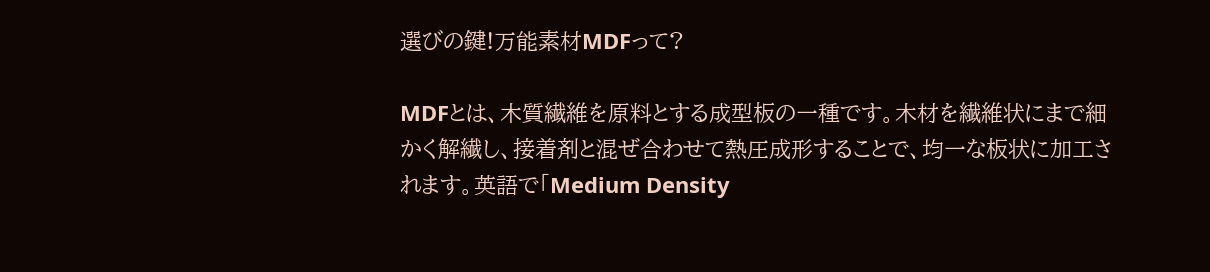選びの鍵!万能素材MDFって?

MDFとは、木質繊維を原料とする成型板の一種です。木材を繊維状にまで細かく解繊し、接着剤と混ぜ合わせて熱圧成形することで、均一な板状に加工されます。英語で「Medium Density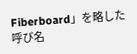Fiberboard」を略した呼び名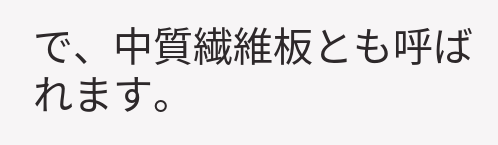で、中質繊維板とも呼ばれます。